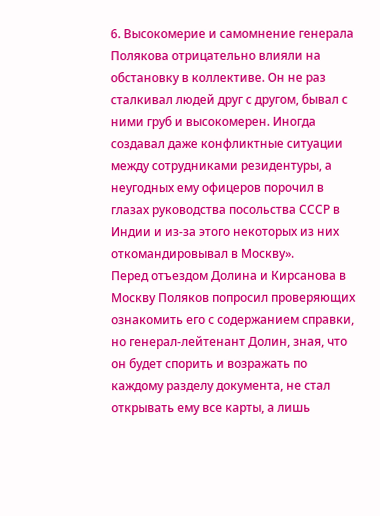6. Высокомерие и самомнение генерала Полякова отрицательно влияли на обстановку в коллективе. Он не раз сталкивал людей друг с другом, бывал с ними груб и высокомерен. Иногда создавал даже конфликтные ситуации между сотрудниками резидентуры, а неугодных ему офицеров порочил в глазах руководства посольства СССР в Индии и из-за этого некоторых из них откомандировывал в Москву».
Перед отъездом Долина и Кирсанова в Москву Поляков попросил проверяющих ознакомить его с содержанием справки, но генерал-лейтенант Долин, зная, что он будет спорить и возражать по каждому разделу документа, не стал открывать ему все карты, а лишь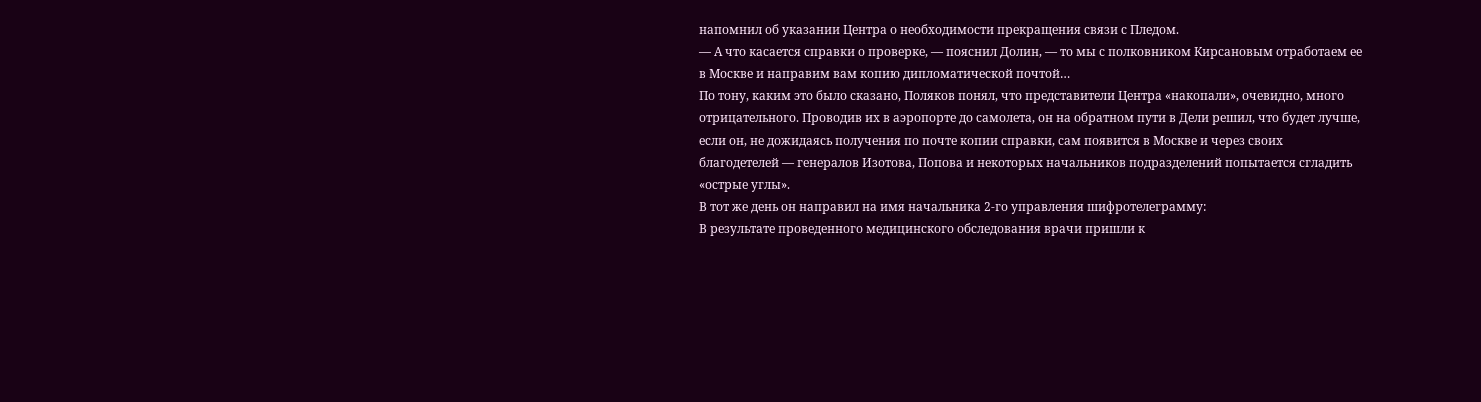напомнил об указании Центра о необходимости прекращения связи с Пледом.
— А что касается справки о проверке, — пояснил Долин, — то мы с полковником Кирсановым отработаем ее в Москве и направим вам копию дипломатической почтой…
По тону, каким это было сказано, Поляков понял, что представители Центра «накопали», очевидно, много отрицательного. Проводив их в аэропорте до самолета, он на обратном пути в Дели решил, что будет лучше, если он, не дожидаясь получения по почте копии справки, сам появится в Москве и через своих благодетелей — генералов Изотова, Попова и некоторых начальников подразделений попытается сгладить «острые углы».
В тот же день он направил на имя начальника 2-го управления шифротелеграмму:
В результате проведенного медицинского обследования врачи пришли к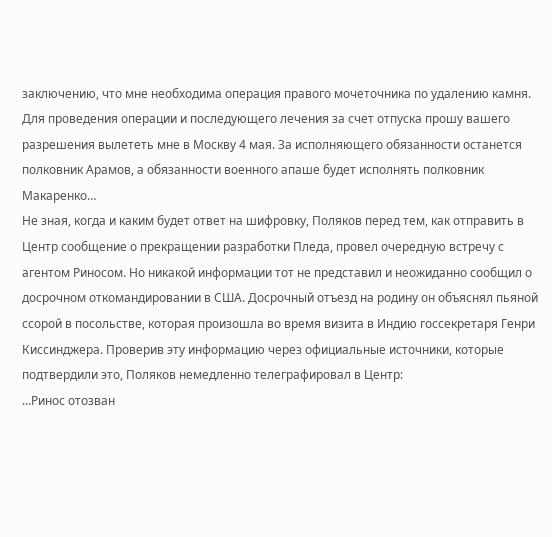заключению, что мне необходима операция правого мочеточника по удалению камня. Для проведения операции и последующего лечения за счет отпуска прошу вашего разрешения вылететь мне в Москву 4 мая. За исполняющего обязанности останется полковник Арамов, а обязанности военного апаше будет исполнять полковник Макаренко…
Не зная, когда и каким будет ответ на шифровку, Поляков перед тем, как отправить в Центр сообщение о прекращении разработки Пледа, провел очередную встречу с агентом Риносом. Но никакой информации тот не представил и неожиданно сообщил о досрочном откомандировании в США. Досрочный отъезд на родину он объяснял пьяной ссорой в посольстве, которая произошла во время визита в Индию госсекретаря Генри Киссинджера. Проверив эту информацию через официальные источники, которые подтвердили это, Поляков немедленно телеграфировал в Центр:
…Ринос отозван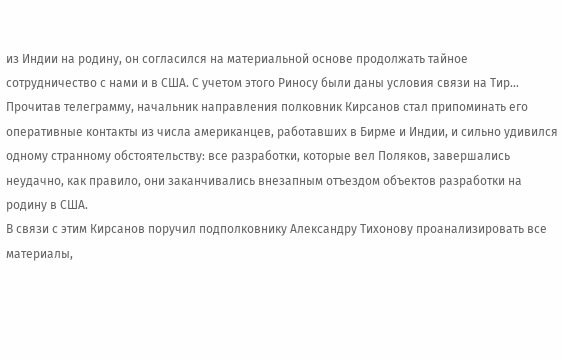из Индии на родину, он согласился на материальной основе продолжать тайное сотрудничество с нами и в США. С учетом этого Риносу были даны условия связи на Тир…
Прочитав телеграмму, начальник направления полковник Кирсанов стал припоминать его оперативные контакты из числа американцев, работавших в Бирме и Индии, и сильно удивился одному странному обстоятельству: все разработки, которые вел Поляков, завершались неудачно, как правило, они заканчивались внезапным отъездом объектов разработки на родину в США.
В связи с этим Кирсанов поручил подполковнику Александру Тихонову проанализировать все материалы,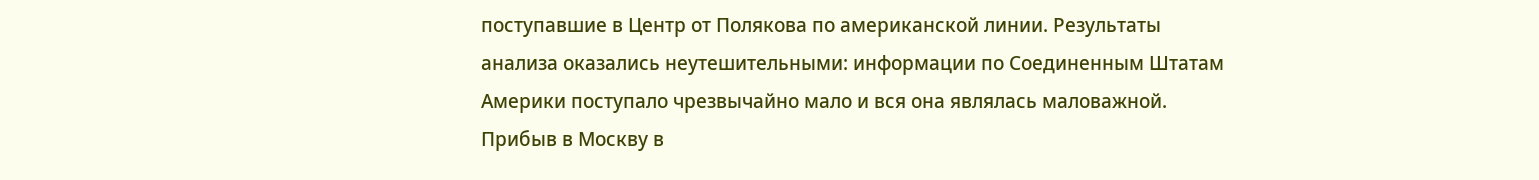поступавшие в Центр от Полякова по американской линии. Результаты анализа оказались неутешительными: информации по Соединенным Штатам Америки поступало чрезвычайно мало и вся она являлась маловажной.
Прибыв в Москву в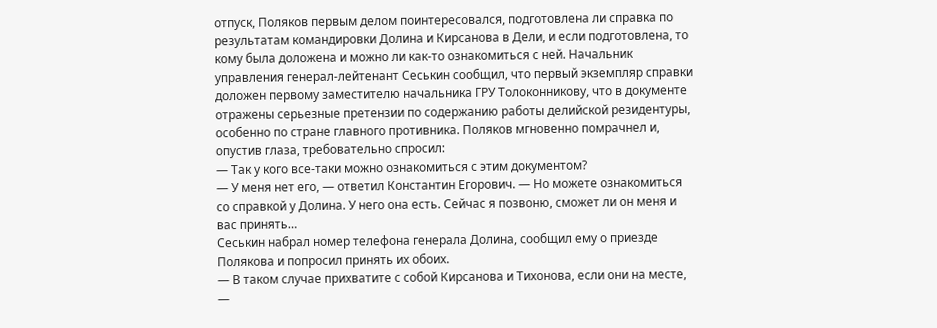отпуск, Поляков первым делом поинтересовался, подготовлена ли справка по результатам командировки Долина и Кирсанова в Дели, и если подготовлена, то кому была доложена и можно ли как-то ознакомиться с ней. Начальник управления генерал-лейтенант Сеськин сообщил, что первый экземпляр справки доложен первому заместителю начальника ГРУ Толоконникову, что в документе отражены серьезные претензии по содержанию работы делийской резидентуры, особенно по стране главного противника. Поляков мгновенно помрачнел и, опустив глаза, требовательно спросил:
— Так у кого все-таки можно ознакомиться с этим документом?
— У меня нет его, — ответил Константин Егорович. — Но можете ознакомиться со справкой у Долина. У него она есть. Сейчас я позвоню, сможет ли он меня и вас принять…
Сеськин набрал номер телефона генерала Долина, сообщил ему о приезде Полякова и попросил принять их обоих.
— В таком случае прихватите с собой Кирсанова и Тихонова, если они на месте, —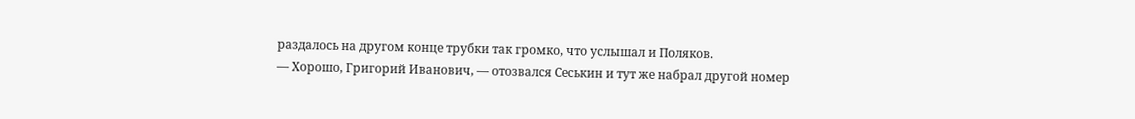раздалось на другом конце трубки так громко, что услышал и Поляков.
— Хорошо, Григорий Иванович, — отозвался Сеськин и тут же набрал другой номер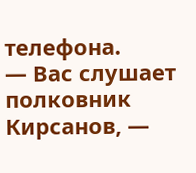телефона.
— Вас слушает полковник Кирсанов, —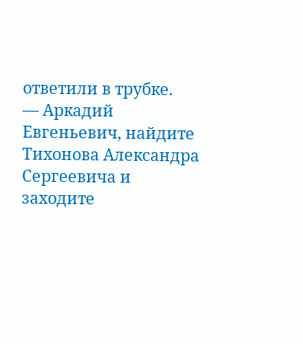ответили в трубке.
— Аркадий Евгеньевич, найдите Тихонова Александра Сергеевича и заходите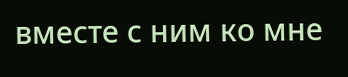вместе с ним ко мне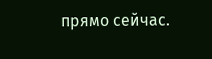прямо сейчас.